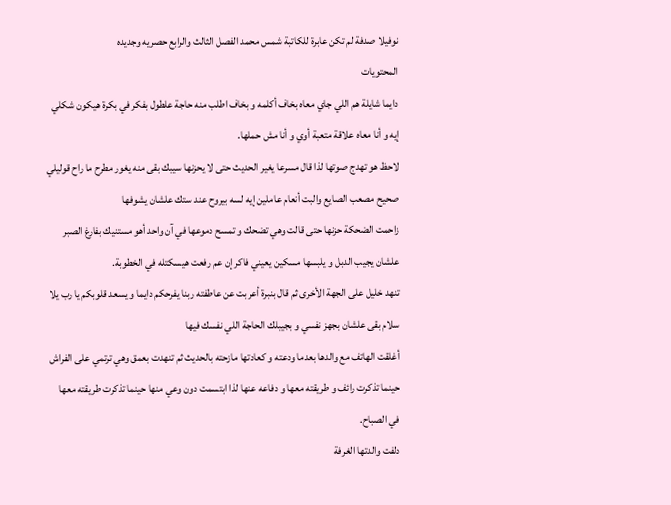نوفيلا صدفة لم تكن عابرة للكاتبة شمس محمد الفصل الثالث والرابع حصريه وجديده
المحتويات
دايما شايلة هم اللي جاي معاه بخاف أكلمه و بخاف اطلب منه حاجة علطول بفكر في بكرة هيكون شكلي إيه و أنا معاه علاقة متعبة أوي و أنا مش حملها.
لاحظ هو تهدج صوتها لذا قال مسرعا يغير الحديث حتى لا يحزنها سيبك بقى منه يغور مطرح ما راح قوليلي صحيح مصعب الصايع والبت أنعام عاملين إيه لسه بيروح عند ستك علشان يشوفها
زاحمت الضحكة حزنها حتى قالت وهي تضحك و تمسح دموعها في آن واحد أهو مستنيك بفارغ الصبر علشان يجيب الدبل و يلبسها مسكين يعيني فاكر إن عم رفعت هيسكتله في الخطوبة.
تنهد خليل على الجهة الأخرى ثم قال بنبرة أعربت عن عاطفته ربنا يفرحكم دايما و يسعد قلوبكم يا رب يلا سلام بقى علشان بجهز نفسي و بجيبلك الحاجة اللي نفسك فيها
أغلقت الهاتف مع والدها بعدما ودعته و كعادتها مازحته بالحديث ثم تنهدت بعمق وهي ترتمي على الفراش حينما تذكرت رائف و طريقته معها و دفاعه عنها لذا ابتسمت دون وعي منها حينما تذكرت طريقته معها في الصباح.
دلفت والدتها الغرفة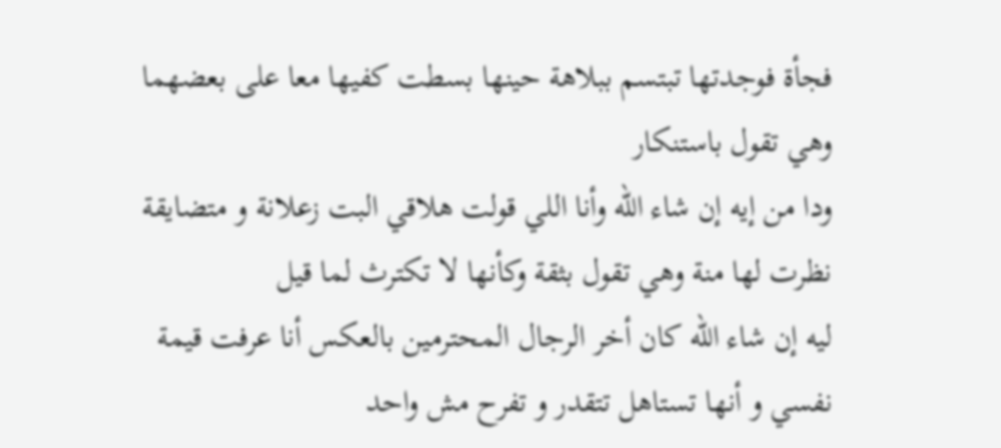فجأة فوجدتها تبتسم ببلاهة حينها بسطت كفيها معا على بعضهما وهي تقول باستنكار
ودا من إيه إن شاء الله وأنا اللي قولت هلاقي البت زعلانة و متضايقة
نظرت لها منة وهي تقول بثقة وكأنها لا تكترث لما قيل
ليه إن شاء الله كان أخر الرجال المحترمين بالعكس أنا عرفت قيمة نفسي و أنها تستاهل تتقدر و تفرح مش واحد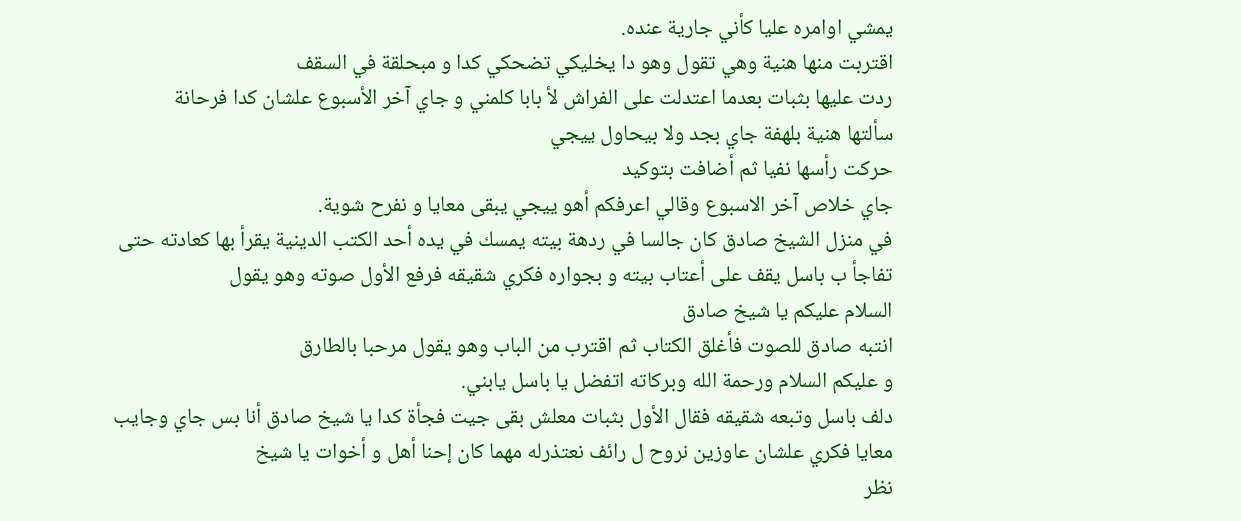يمشي اوامره عليا كأني جارية عنده.
اقتربت منها هنية وهي تقول وهو دا يخليكي تضحكي كدا و مبحلقة في السقف
ردت عليها بثبات بعدما اعتدلت على الفراش لأ بابا كلمني و جاي آخر الأسبوع علشان كدا فرحانة
سألتها هنية بلهفة جاي بجد ولا بيحاول ييجي
حركت رأسها نفيا ثم أضافت بتوكيد
جاي خلاص آخر الاسبوع وقالي اعرفكم أهو ييجي يبقى معايا و نفرح شوية.
في منزل الشيخ صادق كان جالسا في ردهة بيته يمسك في يده أحد الكتب الدينية يقرأ بها كعادته حتى تفاجأ ب باسل يقف على أعتاب بيته و بجواره فكري شقيقه فرفع الأول صوته وهو يقول
السلام عليكم يا شيخ صادق
انتبه صادق للصوت فأغلق الكتاب ثم اقترب من الباب وهو يقول مرحبا بالطارق
و عليكم السلام ورحمة الله وبركاته اتفضل يا باسل يابني.
دلف باسل وتبعه شقيقه فقال الأول بثبات معلش بقى جيت فجأة كدا يا شيخ صادق أنا بس جاي وجايب معايا فكري علشان عاوزين نروح ل رائف نعتذرله مهما كان إحنا أهل و أخوات يا شيخ
نظر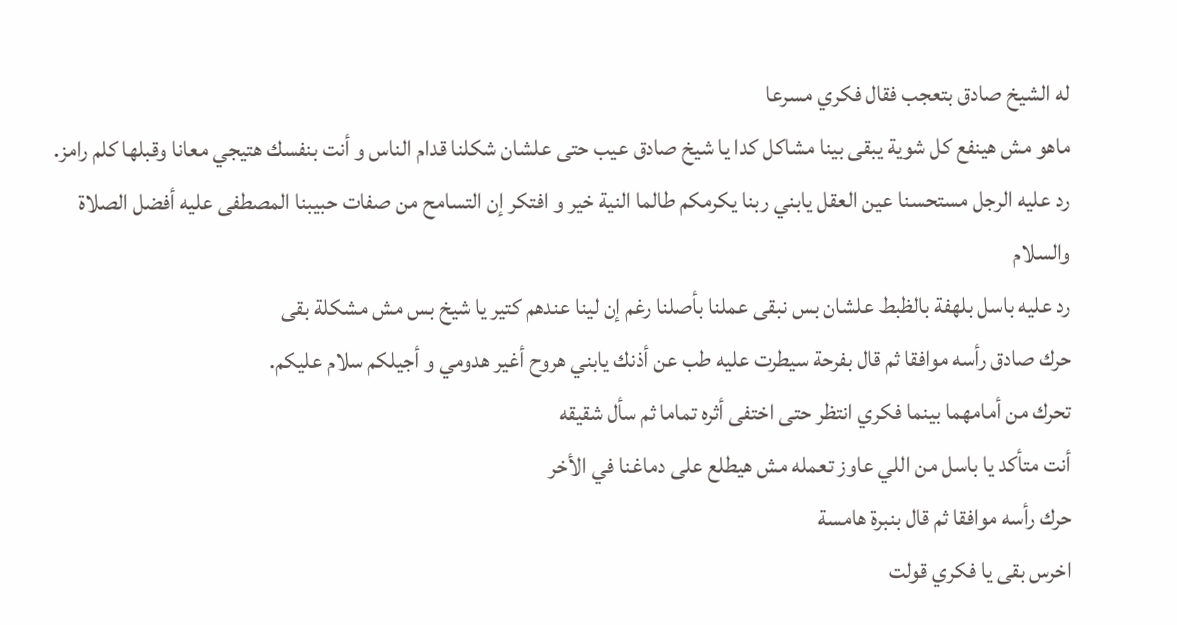له الشيخ صادق بتعجب فقال فكري مسرعا
ماهو مش هينفع كل شوية يبقى بينا مشاكل كدا يا شيخ صادق عيب حتى علشان شكلنا قدام الناس و أنت بنفسك هتيجي معانا وقبلها كلم رامز.
رد عليه الرجل مستحسنا عين العقل يابني ربنا يكرمكم طالما النية خير و افتكر إن التسامح من صفات حبيبنا المصطفى عليه أفضل الصلاة والسلام
رد عليه باسل بلهفة بالظبط علشان بس نبقى عملنا بأصلنا رغم إن لينا عندهم كتير يا شيخ بس مش مشكلة بقى
حرك صادق رأسه موافقا ثم قال بفرحة سيطرت عليه طب عن أذنك يابني هروح أغير هدومي و أجيلكم سلام عليكم.
تحرك من أمامهما بينما فكري انتظر حتى اختفى أثره تماما ثم سأل شقيقه
أنت متأكد يا باسل من اللي عاوز تعمله مش هيطلع على دماغنا في الأخر
حرك رأسه موافقا ثم قال بنبرة هامسة
اخرس بقى يا فكري قولت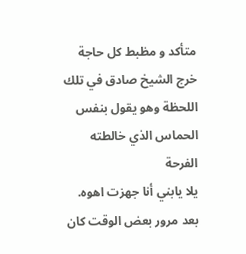متأكد و مظبط كل حاجة
خرج الشيخ صادق في تلك اللحظة وهو يقول بنفس الحماس الذي خالطته الفرحة
يلا يابني أنا جهزت اهوه.
بعد مرور بعض الوقت كان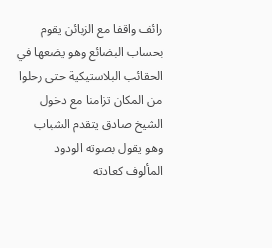رائف واقفا مع الزبائن يقوم بحساب البضائع وهو يضعها في الحقائب البلاستيكية حتى رحلوا من المكان تزامنا مع دخول الشيخ صادق يتقدم الشباب وهو يقول بصوته الودود المألوف كعادته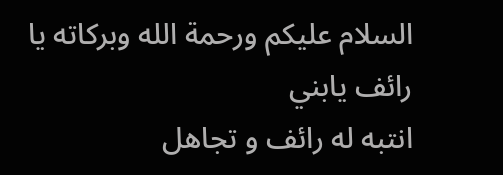السلام عليكم ورحمة الله وبركاته يا رائف يابني
انتبه له رائف و تجاهل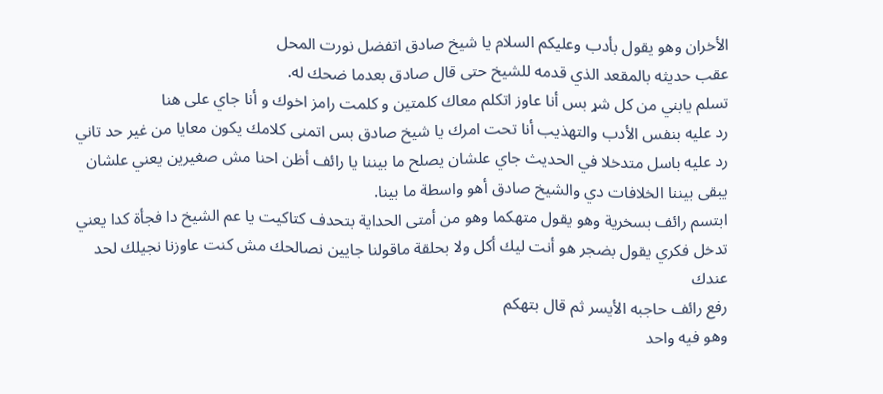الأخران وهو يقول بأدب وعليكم السلام يا شيخ صادق اتفضل نورت المحل
عقب حديثه بالمقعد الذي قدمه للشيخ حتى قال صادق بعدما ضحك له.
تسلم يابني من كل شړ بس أنا عاوز اتكلم معاك كلمتين و كلمت رامز اخوك و أنا جاي على هنا
رد عليه بنفس الأدب والتهذيب أنا تحت امرك يا شيخ صادق بس اتمنى كلامك يكون معايا من غير حد تاني
رد عليه باسل متدخلا في الحديث جاي علشان يصلح ما بيننا يا رائف أظن احنا مش صغيرين يعني علشان يبقى بيننا الخلافات دي والشيخ صادق أهو واسطة ما بينا.
ابتسم رائف بسخرية وهو يقول متهكما وهو من أمتى الحداية بتحدف كتاكيت يا عم الشيخ دا فجأة كدا يعني
تدخل فكري يقول بضجر هو أنت ليك أكل ولا بحلقة ماقولنا جايين نصالحك مش كنت عاوزنا نجيلك لحد عندك
رفع رائف حاجبه الأيسر ثم قال بتهكم
وهو فيه واحد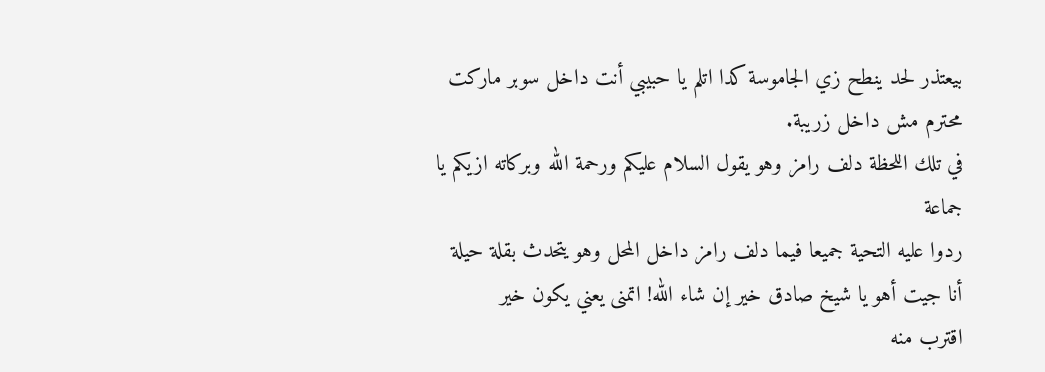بيعتذر لحد ينطح زي الجاموسة كدا اتلم يا حبيبي أنت داخل سوبر ماركت محترم مش داخل زريبة.
في تلك اللحظة دلف رامز وهو يقول السلام عليكم ورحمة الله وبركاته ازيكم يا جماعة
ردوا عليه التحية جميعا فيما دلف رامز داخل المحل وهو يتحدث بقلة حيلة
أنا جيت أهو يا شيخ صادق خير إن شاء الله! اتمنى يعني يكون خير
اقترب منه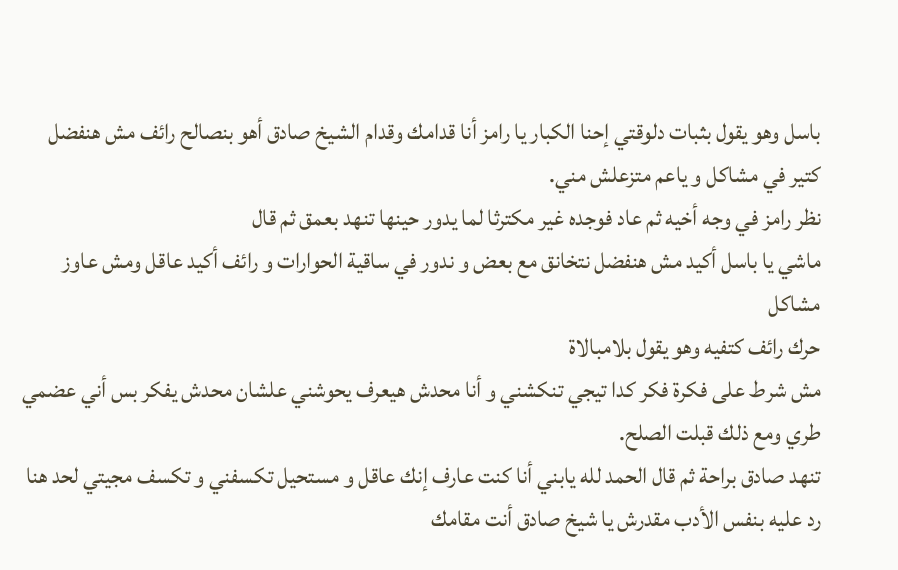باسل وهو يقول بثبات دلوقتي إحنا الكبار يا رامز أنا قدامك وقدام الشيخ صادق أهو بنصالح رائف مش هنفضل كتير في مشاكل و ياعم متزعلش مني.
نظر رامز في وجه أخيه ثم عاد فوجده غير مكترثا لما يدور حينها تنهد بعمق ثم قال
ماشي يا باسل أكيد مش هنفضل نتخانق مع بعض و ندور في ساقية الحوارات و رائف أكيد عاقل ومش عاوز مشاكل
حرك رائف كتفيه وهو يقول بلامبالاة
مش شرط على فكرة فكر كدا تيجي تنكشني و أنا محدش هيعرف يحوشني علشان محدش يفكر بس أني عضمي طري ومع ذلك قبلت الصلح.
تنهد صادق براحة ثم قال الحمد لله يابني أنا كنت عارف إنك عاقل و مستحيل تكسفني و تكسف مجيتي لحد هنا
رد عليه بنفس الأدب مقدرش يا شيخ صادق أنت مقامك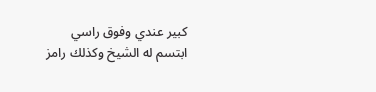كبير عندي وفوق راسي
ابتسم له الشيخ وكذلك رامز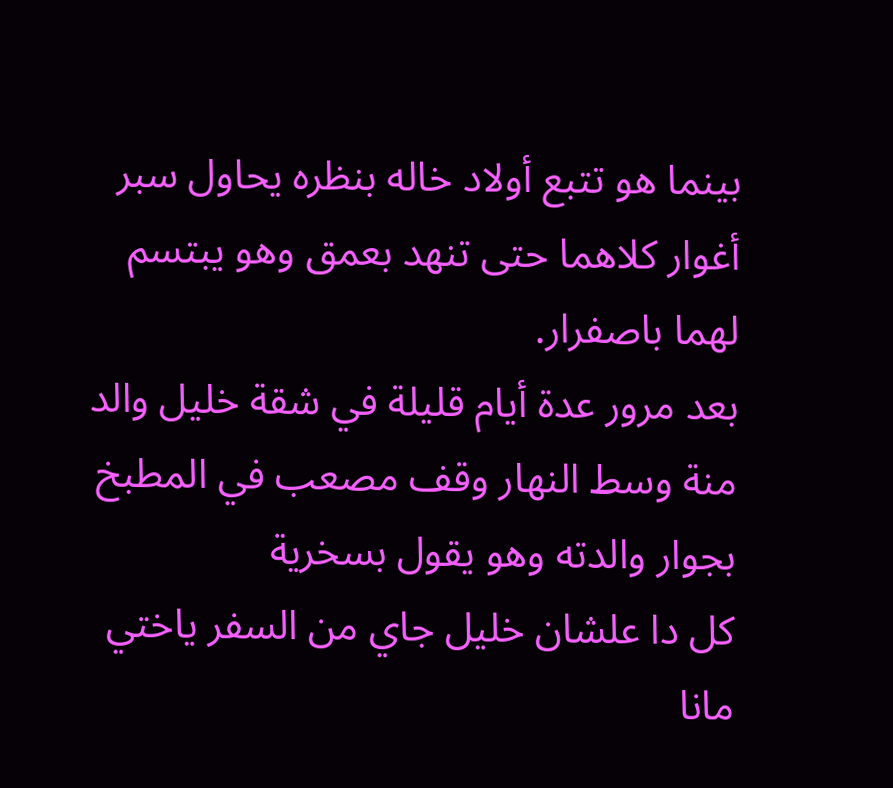بينما هو تتبع أولاد خاله بنظره يحاول سبر أغوار كلاهما حتى تنهد بعمق وهو يبتسم لهما باصفرار.
بعد مرور عدة أيام قليلة في شقة خليل والد منة وسط النهار وقف مصعب في المطبخ بجوار والدته وهو يقول بسخرية
كل دا علشان خليل جاي من السفر ياختي مانا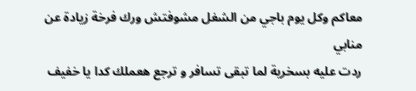معاكم وكل يوم باجي من الشغل مشوفتش ورك فرخة زيادة عن منابي
ردت عليه بسخرية لما تبقى تسافر و ترجع هعملك كدا يا خفيف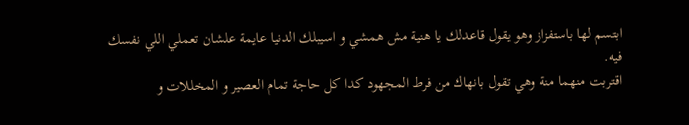ابتسم لها باستفزاز وهو يقول قاعدلك يا هنية مش همشي و اسيبلك الدنيا عايمة علشان تعملي اللي نفسك فيه.
اقتربت منهما منة وهي تقول بانهاك من فرط المجهود كدا كل حاجة تمام العصير و المخللات و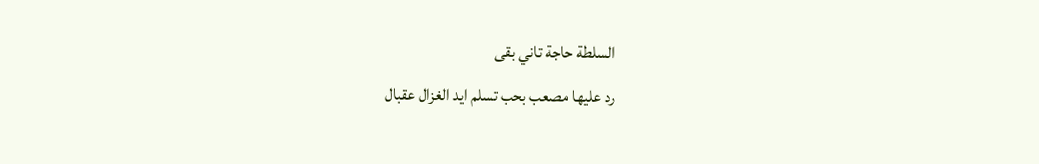السلطة حاجة تاني بقى
رد عليها مصعب بحب تسلم ايد الغزال عقبال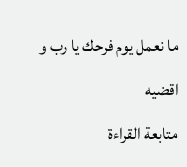ما نعمل يوم فرحك يا رب و اقضيه
متابعة القراءة